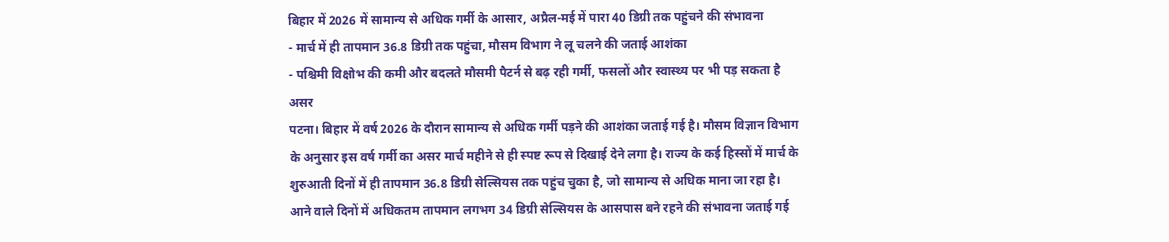बिहार में 2026 में सामान्य से अधिक गर्मी के आसार, अप्रैल-मई में पारा 40 डिग्री तक पहुंचने की संभावना
- मार्च में ही तापमान 36.8 डिग्री तक पहुंचा, मौसम विभाग ने लू चलने की जताई आशंका
- पश्चिमी विक्षोभ की कमी और बदलते मौसमी पैटर्न से बढ़ रही गर्मी, फसलों और स्वास्थ्य पर भी पड़ सकता है असर
पटना। बिहार में वर्ष 2026 के दौरान सामान्य से अधिक गर्मी पड़ने की आशंका जताई गई है। मौसम विज्ञान विभाग के अनुसार इस वर्ष गर्मी का असर मार्च महीने से ही स्पष्ट रूप से दिखाई देने लगा है। राज्य के कई हिस्सों में मार्च के शुरुआती दिनों में ही तापमान 36.8 डिग्री सेल्सियस तक पहुंच चुका है, जो सामान्य से अधिक माना जा रहा है। आने वाले दिनों में अधिकतम तापमान लगभग 34 डिग्री सेल्सियस के आसपास बने रहने की संभावना जताई गई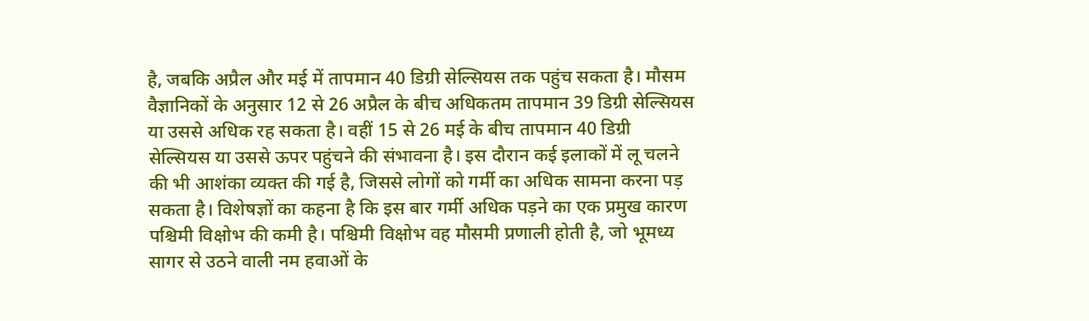है, जबकि अप्रैल और मई में तापमान 40 डिग्री सेल्सियस तक पहुंच सकता है। मौसम वैज्ञानिकों के अनुसार 12 से 26 अप्रैल के बीच अधिकतम तापमान 39 डिग्री सेल्सियस या उससे अधिक रह सकता है। वहीं 15 से 26 मई के बीच तापमान 40 डिग्री सेल्सियस या उससे ऊपर पहुंचने की संभावना है। इस दौरान कई इलाकों में लू चलने की भी आशंका व्यक्त की गई है, जिससे लोगों को गर्मी का अधिक सामना करना पड़ सकता है। विशेषज्ञों का कहना है कि इस बार गर्मी अधिक पड़ने का एक प्रमुख कारण पश्चिमी विक्षोभ की कमी है। पश्चिमी विक्षोभ वह मौसमी प्रणाली होती है, जो भूमध्य सागर से उठने वाली नम हवाओं के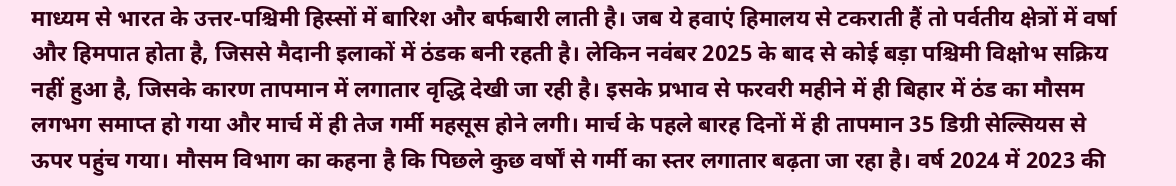माध्यम से भारत के उत्तर-पश्चिमी हिस्सों में बारिश और बर्फबारी लाती है। जब ये हवाएं हिमालय से टकराती हैं तो पर्वतीय क्षेत्रों में वर्षा और हिमपात होता है, जिससे मैदानी इलाकों में ठंडक बनी रहती है। लेकिन नवंबर 2025 के बाद से कोई बड़ा पश्चिमी विक्षोभ सक्रिय नहीं हुआ है, जिसके कारण तापमान में लगातार वृद्धि देखी जा रही है। इसके प्रभाव से फरवरी महीने में ही बिहार में ठंड का मौसम लगभग समाप्त हो गया और मार्च में ही तेज गर्मी महसूस होने लगी। मार्च के पहले बारह दिनों में ही तापमान 35 डिग्री सेल्सियस से ऊपर पहुंच गया। मौसम विभाग का कहना है कि पिछले कुछ वर्षों से गर्मी का स्तर लगातार बढ़ता जा रहा है। वर्ष 2024 में 2023 की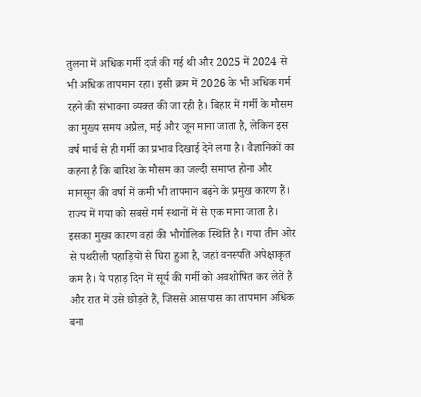तुलना में अधिक गर्मी दर्ज की गई थी और 2025 में 2024 से भी अधिक तापमान रहा। इसी क्रम में 2026 के भी अधिक गर्म रहने की संभावना व्यक्त की जा रही है। बिहार में गर्मी के मौसम का मुख्य समय अप्रैल, मई और जून माना जाता है, लेकिन इस वर्ष मार्च से ही गर्मी का प्रभाव दिखाई देने लगा है। वैज्ञानिकों का कहना है कि बारिश के मौसम का जल्दी समाप्त होना और मानसून की वर्षा में कमी भी तापमान बढ़ने के प्रमुख कारण हैं। राज्य में गया को सबसे गर्म स्थानों में से एक माना जाता है। इसका मुख्य कारण वहां की भौगोलिक स्थिति है। गया तीन ओर से पथरीली पहाड़ियों से घिरा हुआ है, जहां वनस्पति अपेक्षाकृत कम है। ये पहाड़ दिन में सूर्य की गर्मी को अवशोषित कर लेते हैं और रात में उसे छोड़ते हैं, जिससे आसपास का तापमान अधिक बना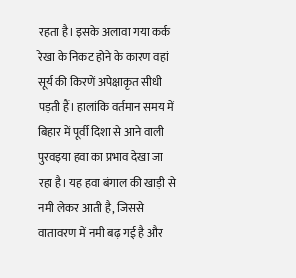रहता है। इसके अलावा गया कर्क रेखा के निकट होने के कारण वहां सूर्य की किरणें अपेक्षाकृत सीधी पड़ती हैं। हालांकि वर्तमान समय में बिहार में पूर्वी दिशा से आने वाली पुरवइया हवा का प्रभाव देखा जा रहा है। यह हवा बंगाल की खाड़ी से नमी लेकर आती है, जिससे वातावरण में नमी बढ़ गई है और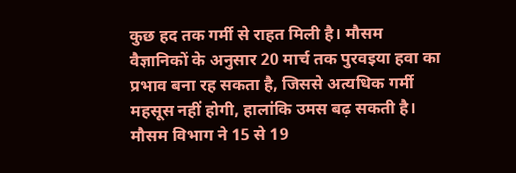कुछ हद तक गर्मी से राहत मिली है। मौसम वैज्ञानिकों के अनुसार 20 मार्च तक पुरवइया हवा का प्रभाव बना रह सकता है, जिससे अत्यधिक गर्मी महसूस नहीं होगी, हालांकि उमस बढ़ सकती है। मौसम विभाग ने 15 से 19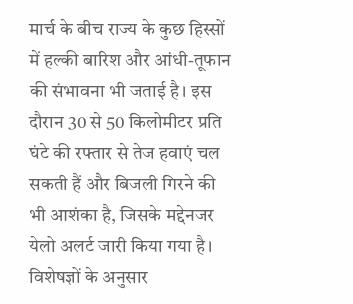मार्च के बीच राज्य के कुछ हिस्सों में हल्की बारिश और आंधी-तूफान की संभावना भी जताई है। इस दौरान 30 से 50 किलोमीटर प्रति घंटे की रफ्तार से तेज हवाएं चल सकती हैं और बिजली गिरने की भी आशंका है, जिसके मद्देनजर येलो अलर्ट जारी किया गया है। विशेषज्ञों के अनुसार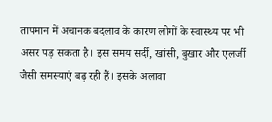तापमान में अचानक बदलाव के कारण लोगों के स्वास्थ्य पर भी असर पड़ सकता है। इस समय सर्दी, खांसी, बुखार और एलर्जी जैसी समस्याएं बढ़ रही हैं। इसके अलावा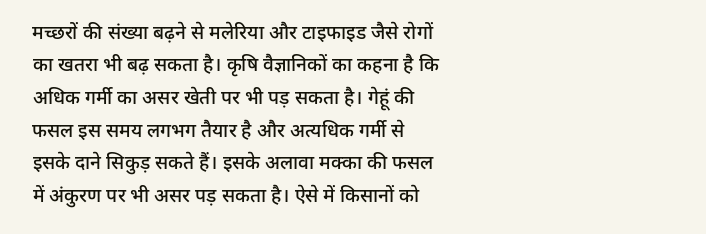मच्छरों की संख्या बढ़ने से मलेरिया और टाइफाइड जैसे रोगों का खतरा भी बढ़ सकता है। कृषि वैज्ञानिकों का कहना है कि अधिक गर्मी का असर खेती पर भी पड़ सकता है। गेहूं की फसल इस समय लगभग तैयार है और अत्यधिक गर्मी से इसके दाने सिकुड़ सकते हैं। इसके अलावा मक्का की फसल में अंकुरण पर भी असर पड़ सकता है। ऐसे में किसानों को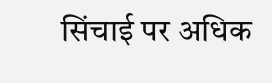सिंचाई पर अधिक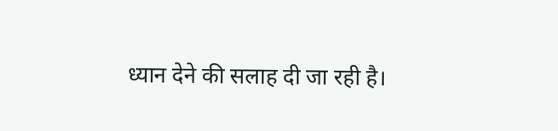ध्यान देने की सलाह दी जा रही है।